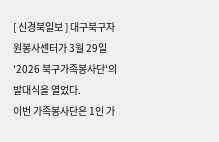[ 신경북일보 ] 대구북구자원봉사센터가 3월 29일 '2026 북구가족봉사단'의 발대식을 열었다.
이번 가족봉사단은 1인 가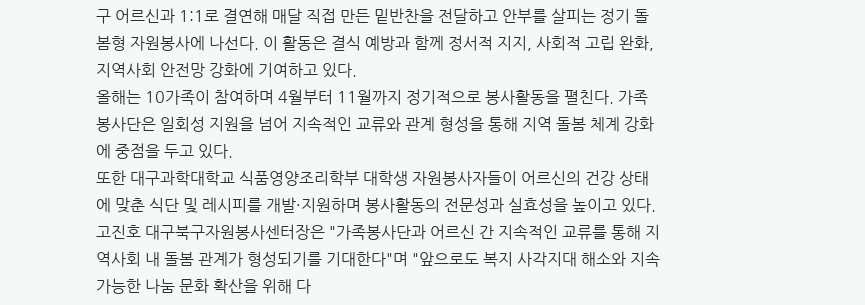구 어르신과 1:1로 결연해 매달 직접 만든 밑반찬을 전달하고 안부를 살피는 정기 돌봄형 자원봉사에 나선다. 이 활동은 결식 예방과 함께 정서적 지지, 사회적 고립 완화, 지역사회 안전망 강화에 기여하고 있다.
올해는 10가족이 참여하며 4월부터 11월까지 정기적으로 봉사활동을 펼친다. 가족봉사단은 일회성 지원을 넘어 지속적인 교류와 관계 형성을 통해 지역 돌봄 체계 강화에 중점을 두고 있다.
또한 대구과학대학교 식품영양조리학부 대학생 자원봉사자들이 어르신의 건강 상태에 맞춘 식단 및 레시피를 개발·지원하며 봉사활동의 전문성과 실효성을 높이고 있다.
고진호 대구북구자원봉사센터장은 "가족봉사단과 어르신 간 지속적인 교류를 통해 지역사회 내 돌봄 관계가 형성되기를 기대한다"며 "앞으로도 복지 사각지대 해소와 지속 가능한 나눔 문화 확산을 위해 다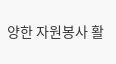양한 자원봉사 활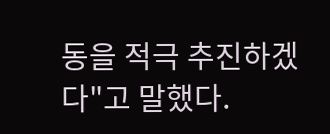동을 적극 추진하겠다"고 말했다.